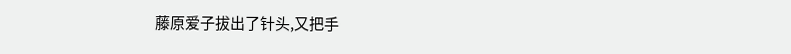藤原爱子拔出了针头,又把手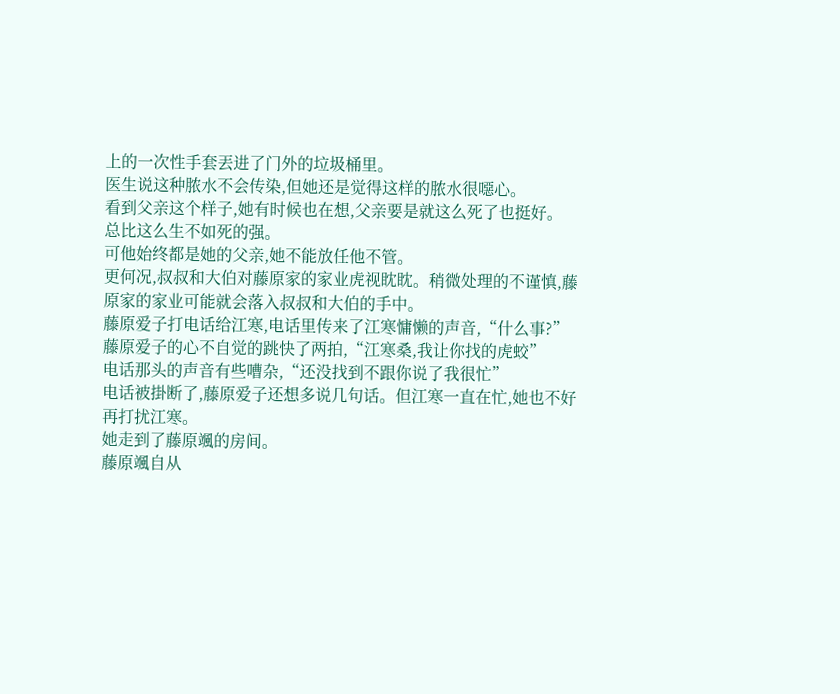上的一次性手套丟进了门外的垃圾桶里。
医生说这种脓水不会传染,但她还是觉得这样的脓水很噁心。
看到父亲这个样子,她有时候也在想,父亲要是就这么死了也挺好。
总比这么生不如死的强。
可他始终都是她的父亲,她不能放任他不管。
更何况,叔叔和大伯对藤原家的家业虎视眈眈。稍微处理的不谨慎,藤原家的家业可能就会落入叔叔和大伯的手中。
藤原爱子打电话给江寒,电话里传来了江寒慵懒的声音,“什么事?”
藤原爱子的心不自觉的跳快了两拍,“江寒桑,我让你找的虎蛟”
电话那头的声音有些嘈杂,“还没找到不跟你说了我很忙”
电话被掛断了,藤原爱子还想多说几句话。但江寒一直在忙,她也不好再打扰江寒。
她走到了藤原颯的房间。
藤原颯自从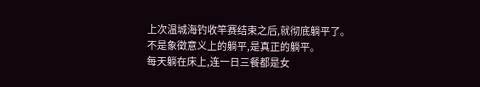上次温城海钓收竿赛结束之后,就彻底躺平了。
不是象徵意义上的躺平,是真正的躺平。
每天躺在床上,连一日三餐都是女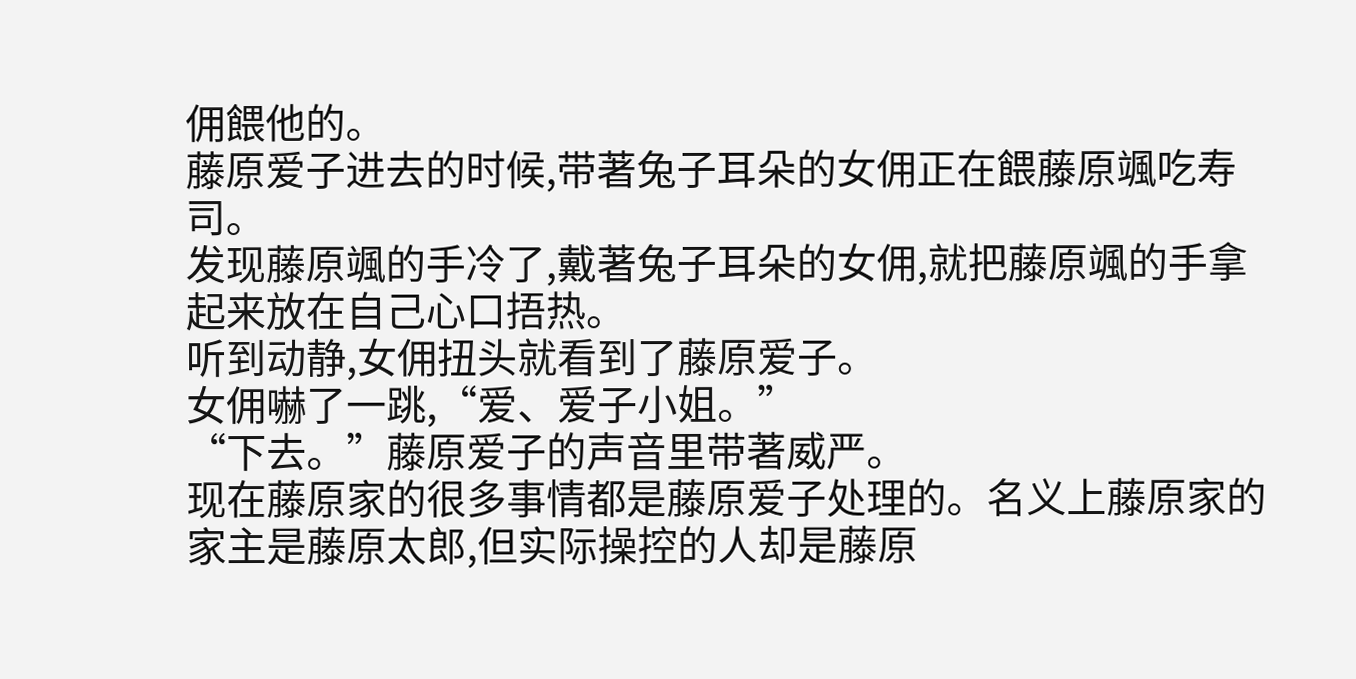佣餵他的。
藤原爱子进去的时候,带著兔子耳朵的女佣正在餵藤原颯吃寿司。
发现藤原颯的手冷了,戴著兔子耳朵的女佣,就把藤原颯的手拿起来放在自己心口捂热。
听到动静,女佣扭头就看到了藤原爱子。
女佣嚇了一跳,“爱、爱子小姐。”
“下去。”藤原爱子的声音里带著威严。
现在藤原家的很多事情都是藤原爱子处理的。名义上藤原家的家主是藤原太郎,但实际操控的人却是藤原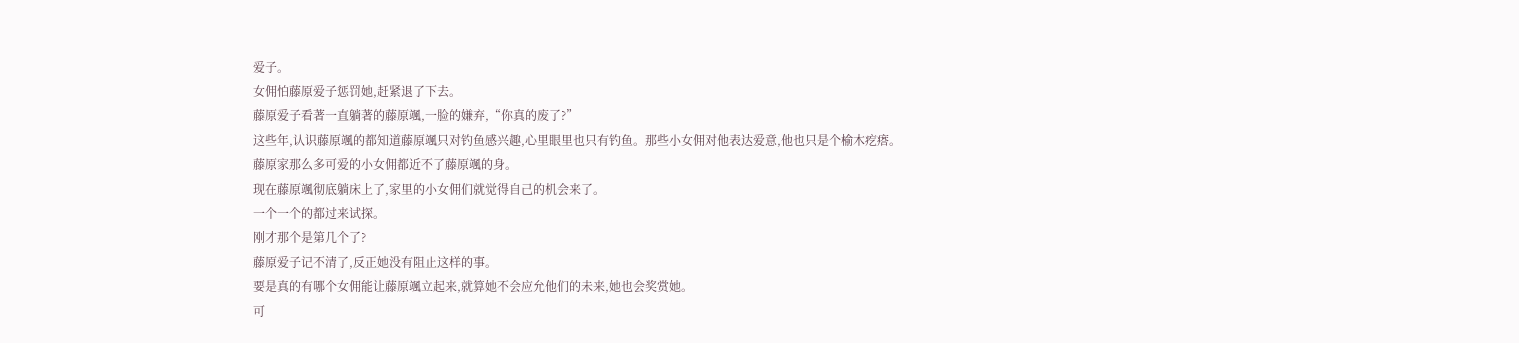爱子。
女佣怕藤原爱子惩罚她,赶紧退了下去。
藤原爱子看著一直躺著的藤原颯,一脸的嫌弃,“你真的废了?”
这些年,认识藤原颯的都知道藤原颯只对钓鱼感兴趣,心里眼里也只有钓鱼。那些小女佣对他表达爱意,他也只是个榆木疙瘩。
藤原家那么多可爱的小女佣都近不了藤原颯的身。
现在藤原颯彻底躺床上了,家里的小女佣们就觉得自己的机会来了。
一个一个的都过来试探。
刚才那个是第几个了?
藤原爱子记不清了,反正她没有阻止这样的事。
要是真的有哪个女佣能让藤原颯立起来,就算她不会应允他们的未来,她也会奖赏她。
可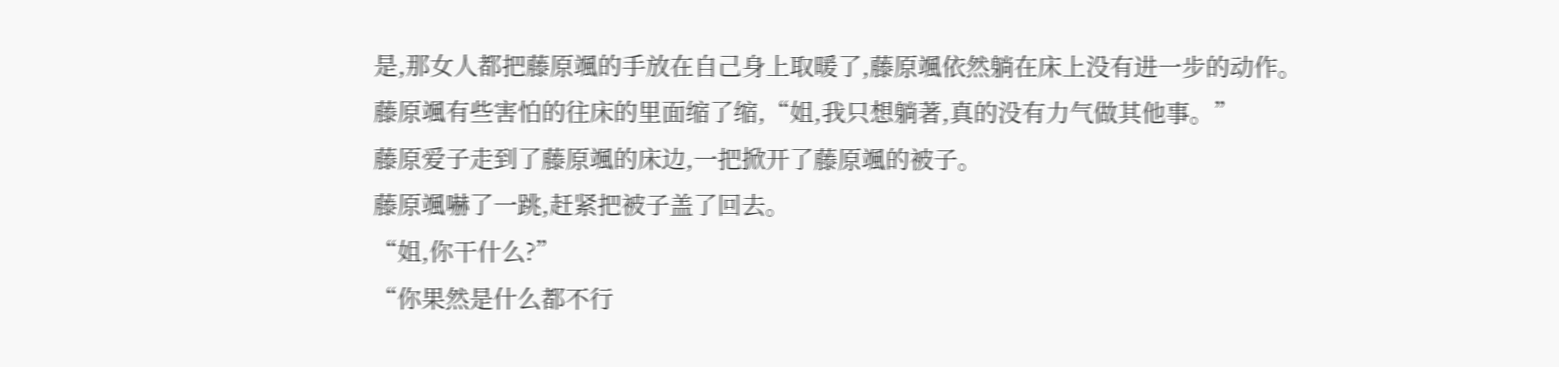是,那女人都把藤原颯的手放在自己身上取暖了,藤原颯依然躺在床上没有进一步的动作。
藤原颯有些害怕的往床的里面缩了缩,“姐,我只想躺著,真的没有力气做其他事。”
藤原爱子走到了藤原颯的床边,一把掀开了藤原颯的被子。
藤原颯嚇了一跳,赶紧把被子盖了回去。
“姐,你干什么?”
“你果然是什么都不行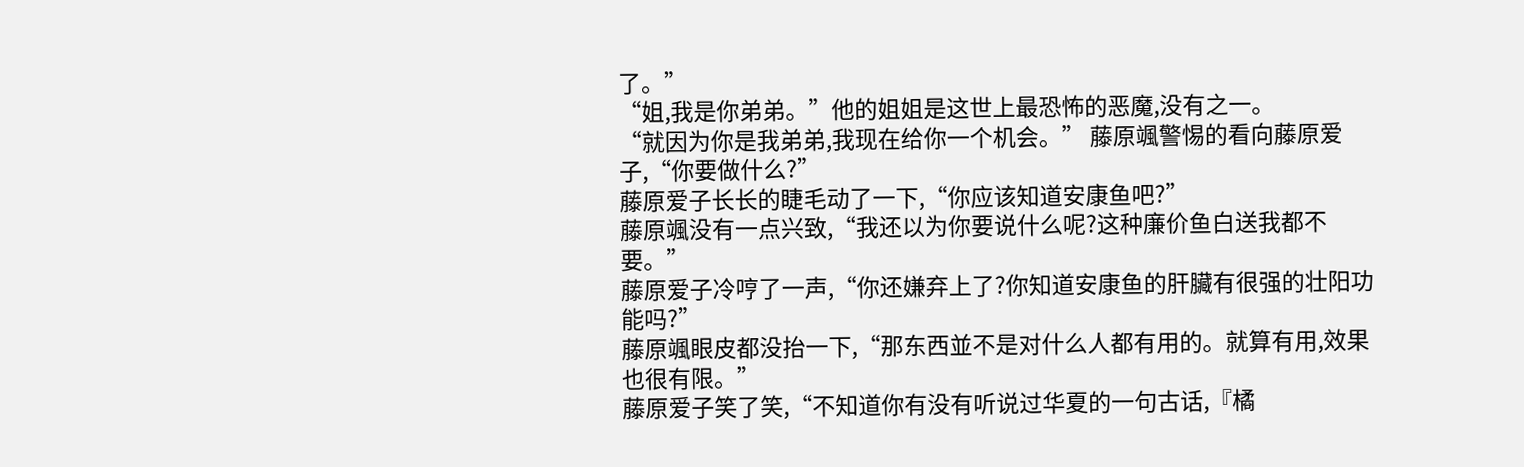了。”
“姐,我是你弟弟。”他的姐姐是这世上最恐怖的恶魔,没有之一。
“就因为你是我弟弟,我现在给你一个机会。” 藤原颯警惕的看向藤原爱子,“你要做什么?”
藤原爱子长长的睫毛动了一下,“你应该知道安康鱼吧?”
藤原颯没有一点兴致,“我还以为你要说什么呢?这种廉价鱼白送我都不要。”
藤原爱子冷哼了一声,“你还嫌弃上了?你知道安康鱼的肝臟有很强的壮阳功能吗?”
藤原颯眼皮都没抬一下,“那东西並不是对什么人都有用的。就算有用,效果也很有限。”
藤原爱子笑了笑,“不知道你有没有听说过华夏的一句古话,『橘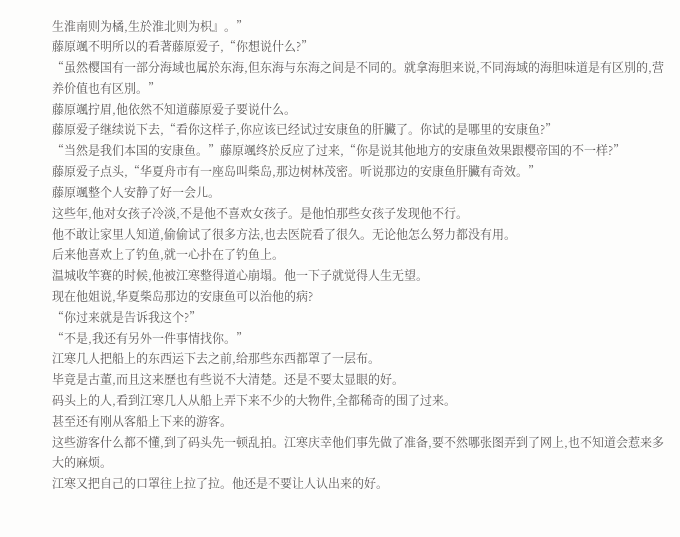生淮南则为橘,生於淮北则为枳』。”
藤原颯不明所以的看著藤原爱子,“你想说什么?”
“虽然樱国有一部分海域也属於东海,但东海与东海之间是不同的。就拿海胆来说,不同海域的海胆味道是有区別的,营养价值也有区別。”
藤原颯拧眉,他依然不知道藤原爱子要说什么。
藤原爱子继续说下去,“看你这样子,你应该已经试过安康鱼的肝臟了。你试的是哪里的安康鱼?”
“当然是我们本国的安康鱼。”藤原颯终於反应了过来,“你是说其他地方的安康鱼效果跟樱帝国的不一样?”
藤原爱子点头,“华夏舟市有一座岛叫柴岛,那边树林茂密。听说那边的安康鱼肝臟有奇效。”
藤原颯整个人安静了好一会儿。
这些年,他对女孩子冷淡,不是他不喜欢女孩子。是他怕那些女孩子发现他不行。
他不敢让家里人知道,偷偷试了很多方法,也去医院看了很久。无论他怎么努力都没有用。
后来他喜欢上了钓鱼,就一心扑在了钓鱼上。
温城收竿赛的时候,他被江寒整得道心崩塌。他一下子就觉得人生无望。
现在他姐说,华夏柴岛那边的安康鱼可以治他的病?
“你过来就是告诉我这个?”
“不是,我还有另外一件事情找你。”
江寒几人把船上的东西运下去之前,给那些东西都罩了一层布。
毕竟是古董,而且这来歷也有些说不大清楚。还是不要太显眼的好。
码头上的人,看到江寒几人从船上弄下来不少的大物件,全都稀奇的围了过来。
甚至还有刚从客船上下来的游客。
这些游客什么都不懂,到了码头先一顿乱拍。江寒庆幸他们事先做了准备,要不然哪张图弄到了网上,也不知道会惹来多大的麻烦。
江寒又把自己的口罩往上拉了拉。他还是不要让人认出来的好。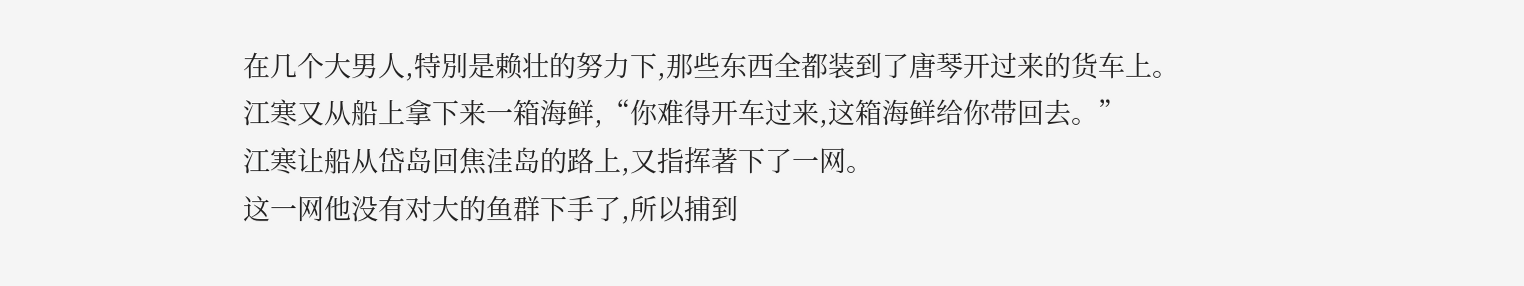在几个大男人,特別是赖壮的努力下,那些东西全都装到了唐琴开过来的货车上。
江寒又从船上拿下来一箱海鲜,“你难得开车过来,这箱海鲜给你带回去。”
江寒让船从岱岛回焦洼岛的路上,又指挥著下了一网。
这一网他没有对大的鱼群下手了,所以捕到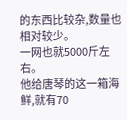的东西比较杂,数量也相对较少。
一网也就5000斤左右。
他给唐琴的这一箱海鲜,就有70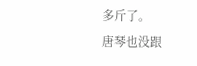多斤了。
唐琴也没跟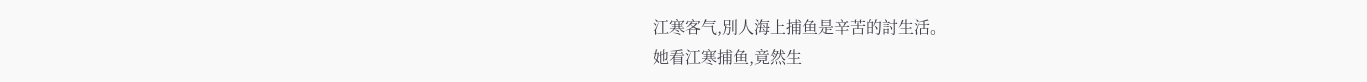江寒客气,別人海上捕鱼是辛苦的討生活。
她看江寒捕鱼,竟然生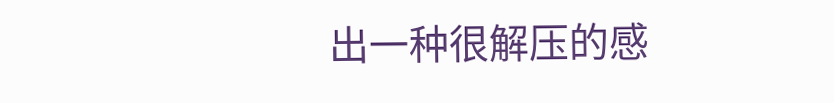出一种很解压的感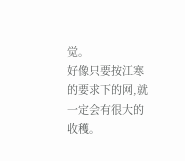觉。
好像只要按江寒的要求下的网,就一定会有很大的收穫。